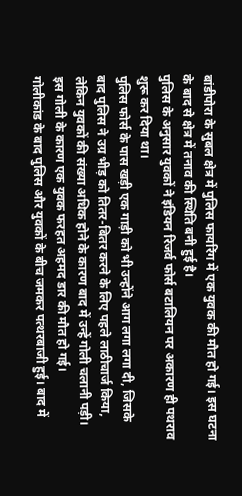बांडीपोरा के सुबल क्षेत्र में पुलिस फायरिंग में एक युवक की मौत हो गई। इस घटना के बाद से क्षेत्र में तनाव की स्थिति बनी हुई है।
पुलिस के अनुसार युवकों ने इंडियन रिजर्व फोर्स बटालियन पर अकारण ही पथराव शुरू कर दिया था।
पुलिस फोर्स के पास खड़ी एक गाड़ी को भी उन्होंने आग लगा लगा दी, जिसके बाद पुलिस ने उग्र भीड़ को तितर-बितर करने के लिए पहले लाठीचार्ज किया, लेकिन युवकों की संख्या अधिक होने के कारण बाद में उन्हें गोली चलानी पड़ी। इस गोली के कारण एक युवक फरहत अहमद डार की मौत हो गई।
गोलीकांड के बाद पुलिस और युवकों के बीच जमकर पत्थरबाजी हुई। बाद में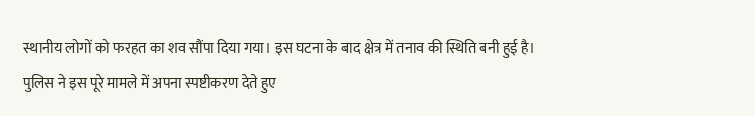स्थानीय लोगों को फरहत का शव सौंपा दिया गया। इस घटना के बाद क्षेत्र में तनाव की स्थिति बनी हुई है।
पुलिस ने इस पूरे मामले में अपना स्पष्टीकरण देते हुए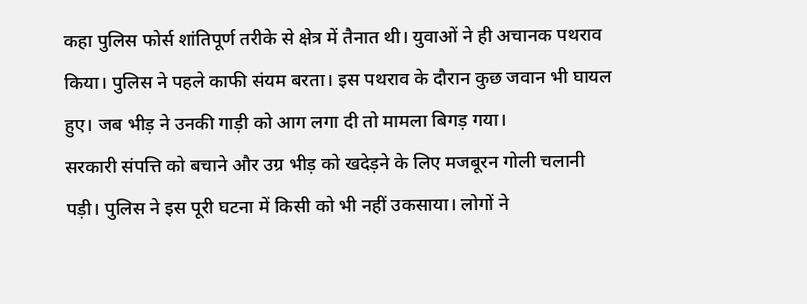कहा पुलिस फोर्स शांतिपूर्ण तरीके से क्षेत्र में तैनात थी। युवाओं ने ही अचानक पथराव किया। पुलिस ने पहले काफी संयम बरता। इस पथराव के दौरान कुछ जवान भी घायल हुए। जब भीड़ ने उनकी गाड़ी को आग लगा दी तो मामला बिगड़ गया।
सरकारी संपत्ति को बचाने और उग्र भीड़ को खदेड़ने के लिए मजबूरन गोली चलानी पड़ी। पुलिस ने इस पूरी घटना में किसी को भी नहीं उकसाया। लोगों ने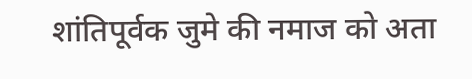शांतिपूर्वक जुमे की नमाज को अता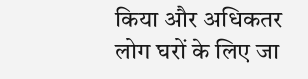किया और अधिकतर लोग घरों के लिए जा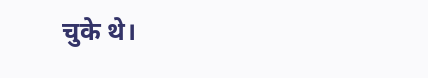चुके थे।